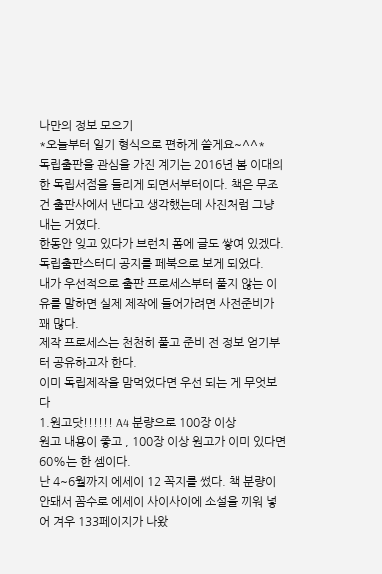나만의 정보 모으기
*오늘부터 일기 형식으로 편하게 쓸게요~^^*
독립출판을 관심을 가진 계기는 2016년 봄 이대의 한 독립서점을 들리게 되면서부터이다. 책은 무조건 출판사에서 낸다고 생각했는데 사진처럼 그냥 내는 거였다.
한동안 잊고 있다가 브런치 폼에 글도 쌓여 있겠다. 독립출판스터디 공지를 페북으로 보게 되었다.
내가 우선적으로 출판 프로세스부터 풀지 않는 이유를 말하면 실제 제작에 들어가려면 사전준비가 꽤 많다.
제작 프로세스는 천천히 풀고 준비 전 정보 얻기부터 공유하고자 한다.
이미 독립제작을 맘먹었다면 우선 되는 게 무엇보다
1.원고닷!!!!!! A4 분량으로 100장 이상
원고 내용이 좋고 , 100장 이상 원고가 이미 있다면 60%는 한 셈이다.
난 4~6월까지 에세이 12 꼭지를 썼다. 책 분량이 안돼서 꼼수로 에세이 사이사이에 소설을 끼워 넣어 겨우 133페이지가 나왔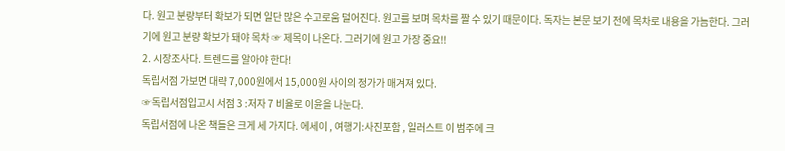다. 원고 분량부터 확보가 되면 일단 많은 수고로움 덜어진다. 원고를 보며 목차를 짤 수 있기 때문이다. 독자는 본문 보기 전에 목차로 내용을 가늠한다. 그러기에 원고 분량 확보가 돼야 목차 ☞ 제목이 나온다. 그러기에 원고 가장 중요!!
2. 시장조사다. 트렌드를 알아야 한다!
독립서점 가보면 대략 7,000원에서 15,000원 사이의 정가가 매겨져 있다.
☞독립서점입고시 서점 3 :저자 7 비율로 이윤을 나눈다.
독립서점에 나온 책들은 크게 세 가지다. 에세이 , 여행기:사진포함 , 일러스트 이 범주에 크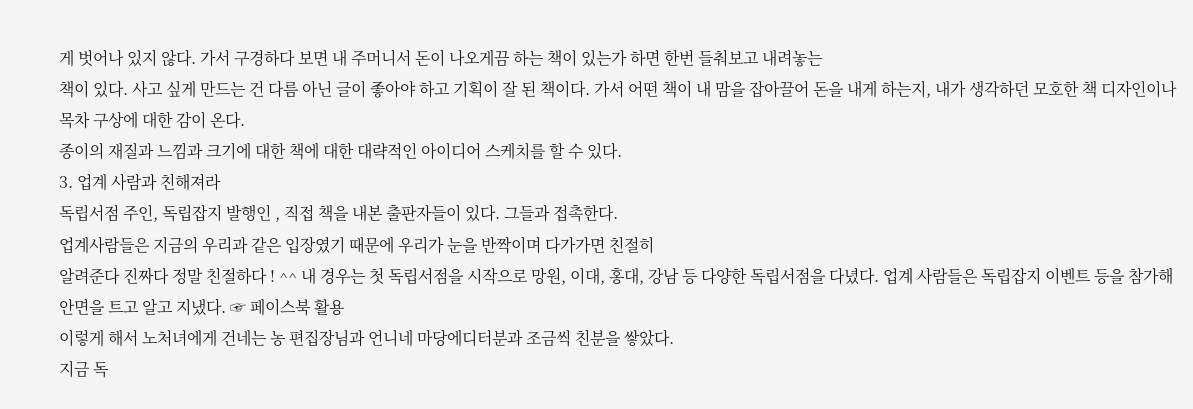게 벗어나 있지 않다. 가서 구경하다 보면 내 주머니서 돈이 나오게끔 하는 책이 있는가 하면 한번 들춰보고 내려놓는
책이 있다. 사고 싶게 만드는 건 다름 아닌 글이 좋아야 하고 기획이 잘 된 책이다. 가서 어떤 책이 내 맘을 잡아끌어 돈을 내게 하는지, 내가 생각하던 모호한 책 디자인이나 목차 구상에 대한 감이 온다.
종이의 재질과 느낌과 크기에 대한 책에 대한 대략적인 아이디어 스케치를 할 수 있다.
3. 업계 사람과 친해져라
독립서점 주인, 독립잡지 발행인 , 직접 책을 내본 출판자들이 있다. 그들과 접촉한다.
업계사람들은 지금의 우리과 같은 입장였기 때문에 우리가 눈을 반짝이며 다가가면 친절히
알려준다 진짜다 정말 친절하다 ! ^^ 내 경우는 첫 독립서점을 시작으로 망원, 이대, 홍대, 강남 등 다양한 독립서점을 다녔다. 업계 사람들은 독립잡지 이벤트 등을 참가해 안면을 트고 알고 지냈다. ☞ 페이스북 활용
이렇게 해서 노처녀에게 건네는 농 편집장님과 언니네 마당에디터분과 조금씩 친분을 쌓았다.
지금 독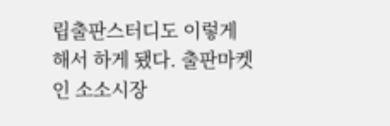립출판스터디도 이렇게 해서 하게 됐다. 출판마켓인 소소시장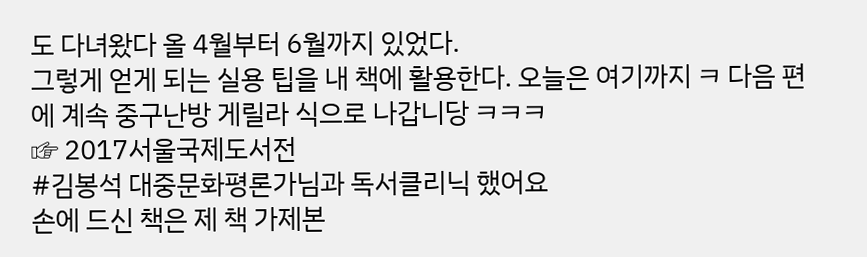도 다녀왔다 올 4월부터 6월까지 있었다.
그렇게 얻게 되는 실용 팁을 내 책에 활용한다. 오늘은 여기까지 ㅋ 다음 편에 계속 중구난방 게릴라 식으로 나갑니당 ㅋㅋㅋ
☞ 2017서울국제도서전
#김봉석 대중문화평론가님과 독서클리닉 했어요
손에 드신 책은 제 책 가제본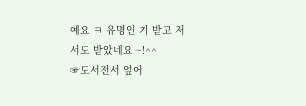예요 ㅋ 유명인 기 받고 저서도 받았네요 ~!^^
☞도서전서 엎어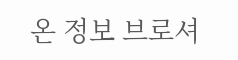온 정보 브로셔